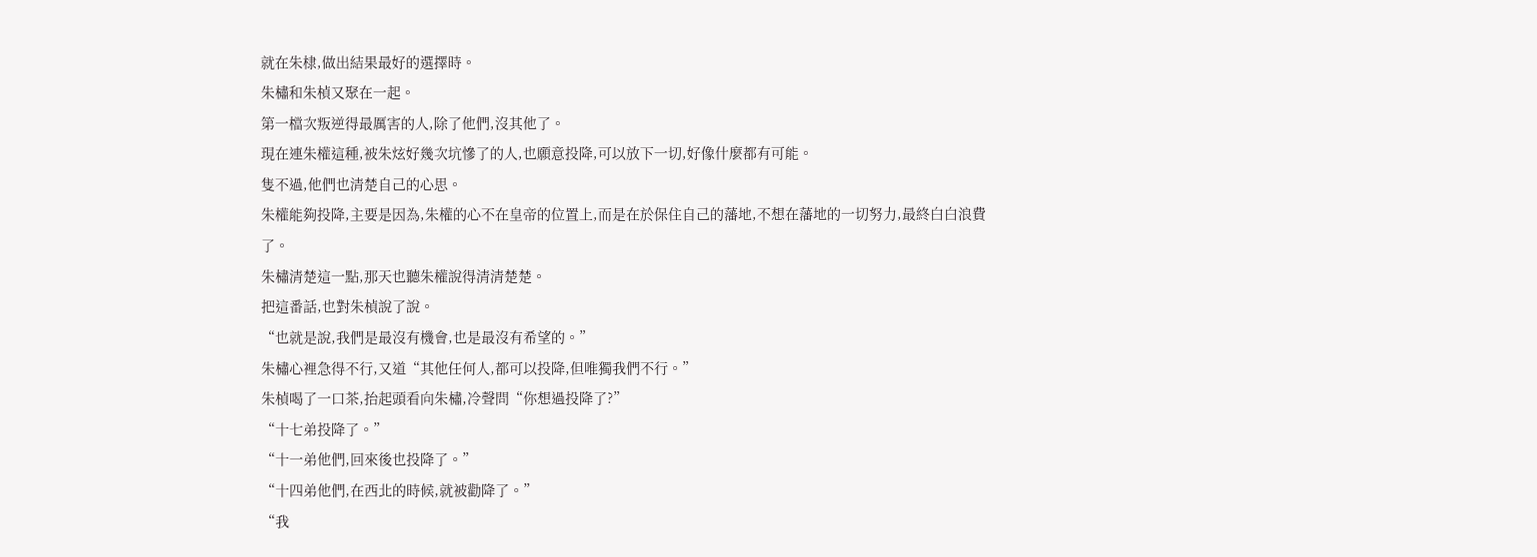就在朱棣,做出結果最好的選擇時。
朱橚和朱楨又聚在一起。
第一檔次叛逆得最厲害的人,除了他們,沒其他了。
現在連朱權這種,被朱炫好幾次坑慘了的人,也願意投降,可以放下一切,好像什麼都有可能。
隻不過,他們也清楚自己的心思。
朱權能夠投降,主要是因為,朱權的心不在皇帝的位置上,而是在於保住自己的藩地,不想在藩地的一切努力,最終白白浪費了。
朱橚清楚這一點,那天也聽朱權說得清清楚楚。
把這番話,也對朱楨說了說。
“也就是說,我們是最沒有機會,也是最沒有希望的。”
朱橚心裡急得不行,又道“其他任何人,都可以投降,但唯獨我們不行。”
朱楨喝了一口茶,抬起頭看向朱橚,冷聲問“你想過投降了?”
“十七弟投降了。”
“十一弟他們,回來後也投降了。”
“十四弟他們,在西北的時候,就被勸降了。”
“我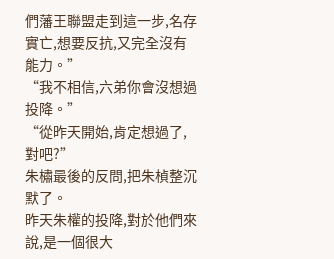們藩王聯盟走到這一步,名存實亡,想要反抗,又完全沒有能力。”
“我不相信,六弟你會沒想過投降。”
“從昨天開始,肯定想過了,對吧?”
朱橚最後的反問,把朱楨整沉默了。
昨天朱權的投降,對於他們來說,是一個很大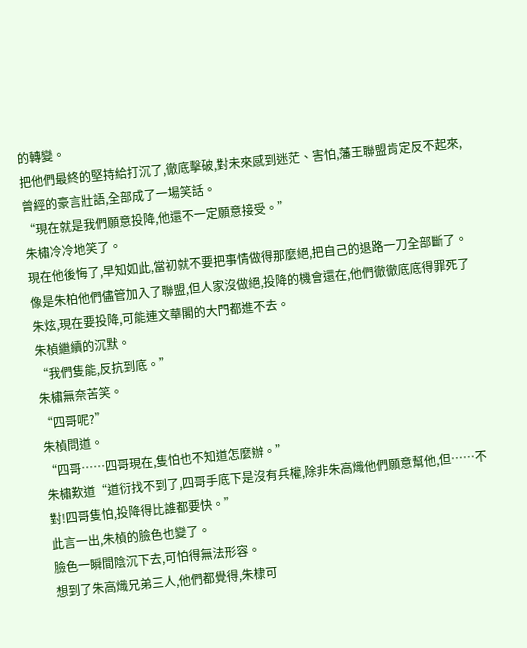的轉變。
把他們最終的堅持給打沉了,徹底擊破,對未來感到迷茫、害怕,藩王聯盟肯定反不起來,曾經的豪言壯語,全部成了一場笑話。
“現在就是我們願意投降,他還不一定願意接受。”
朱橚冷冷地笑了。
現在他後悔了,早知如此,當初就不要把事情做得那麼絕,把自己的退路一刀全部斷了。
像是朱柏他們儘管加入了聯盟,但人家沒做絕,投降的機會還在,他們徹徹底底得罪死了朱炫,現在要投降,可能連文華閣的大門都進不去。
朱楨繼續的沉默。
“我們隻能,反抗到底。”
朱橚無奈苦笑。
“四哥呢?”
朱楨問道。
“四哥……四哥現在,隻怕也不知道怎麼辦。”
朱橚歎道“道衍找不到了,四哥手底下是沒有兵權,除非朱高熾他們願意幫他,但……不對!四哥隻怕,投降得比誰都要快。”
此言一出,朱楨的臉色也變了。
臉色一瞬間陰沉下去,可怕得無法形容。
想到了朱高熾兄弟三人,他們都覺得,朱棣可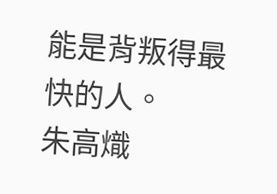能是背叛得最快的人。
朱高熾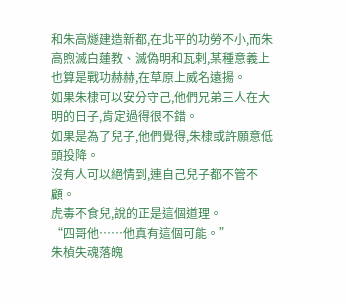和朱高燧建造新都,在北平的功勞不小,而朱高煦滅白蓮教、滅偽明和瓦剌,某種意義上也算是戰功赫赫,在草原上威名遠揚。
如果朱棣可以安分守己,他們兄弟三人在大明的日子,肯定過得很不錯。
如果是為了兒子,他們覺得,朱棣或許願意低頭投降。
沒有人可以絕情到,連自己兒子都不管不顧。
虎毒不食兒,說的正是這個道理。
“四哥他……他真有這個可能。”
朱楨失魂落魄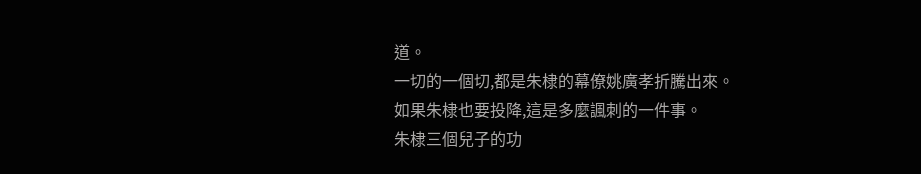道。
一切的一個切,都是朱棣的幕僚姚廣孝折騰出來。
如果朱棣也要投降,這是多麼諷刺的一件事。
朱棣三個兒子的功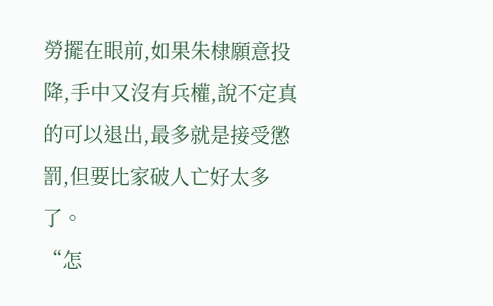勞擺在眼前,如果朱棣願意投降,手中又沒有兵權,說不定真的可以退出,最多就是接受懲罰,但要比家破人亡好太多了。
“怎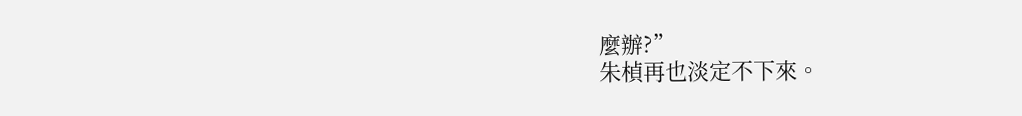麼辦?”
朱楨再也淡定不下來。